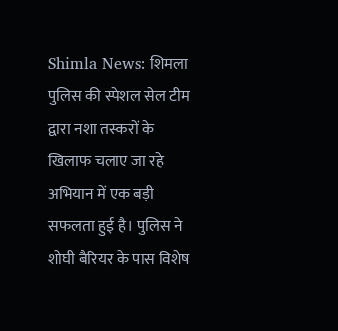Shimla News: शिमला पुलिस की स्पेशल सेल टीम द्वारा नशा तस्करों के खिलाफ चलाए जा रहे अभियान में एक बड़ी सफलता हुई है। पुलिस ने शोघी बैरियर के पास विशेष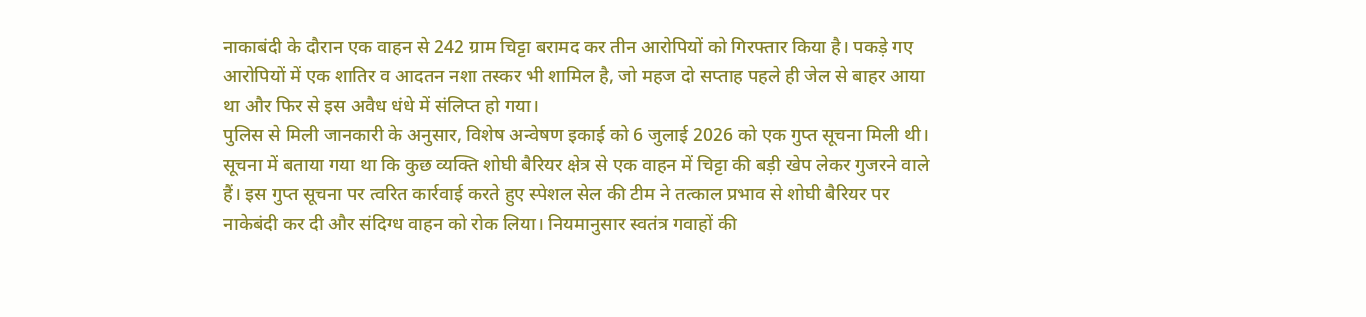नाकाबंदी के दौरान एक वाहन से 242 ग्राम चिट्टा बरामद कर तीन आरोपियों को गिरफ्तार किया है। पकड़े गए आरोपियों में एक शातिर व आदतन नशा तस्कर भी शामिल है, जो महज दो सप्ताह पहले ही जेल से बाहर आया था और फिर से इस अवैध धंधे में संलिप्त हो गया।
पुलिस से मिली जानकारी के अनुसार, विशेष अन्वेषण इकाई को 6 जुलाई 2026 को एक गुप्त सूचना मिली थी। सूचना में बताया गया था कि कुछ व्यक्ति शोघी बैरियर क्षेत्र से एक वाहन में चिट्टा की बड़ी खेप लेकर गुजरने वाले हैं। इस गुप्त सूचना पर त्वरित कार्रवाई करते हुए स्पेशल सेल की टीम ने तत्काल प्रभाव से शोघी बैरियर पर नाकेबंदी कर दी और संदिग्ध वाहन को रोक लिया। नियमानुसार स्वतंत्र गवाहों की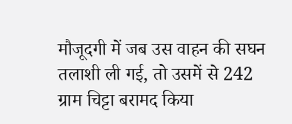मौजूदगी में जब उस वाहन की सघन तलाशी ली गई, तो उसमें से 242 ग्राम चिट्टा बरामद किया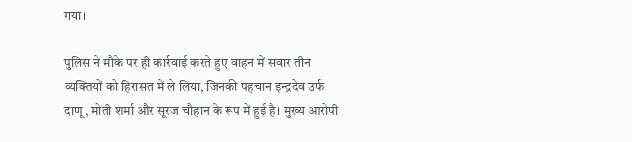गया।

पुलिस ने मौके पर ही कार्रवाई करते हुए वाहन में सवार तीन व्यक्तियों को हिरासत में ले लिया, जिनकी पहचान इन्द्रदेव उर्फ दाणू, मोती शर्मा और सूरज चौहान के रूप में हुई है। मुख्य आरोपी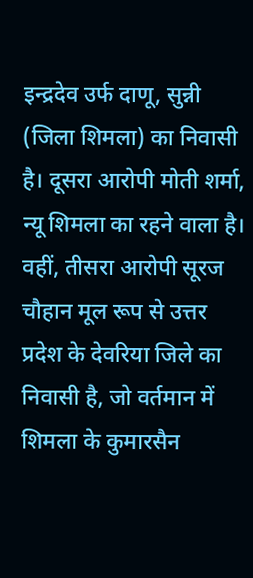इन्द्रदेव उर्फ दाणू, सुन्नी (जिला शिमला) का निवासी है। दूसरा आरोपी मोती शर्मा, न्यू शिमला का रहने वाला है। वहीं, तीसरा आरोपी सूरज चौहान मूल रूप से उत्तर प्रदेश के देवरिया जिले का निवासी है, जो वर्तमान में शिमला के कुमारसैन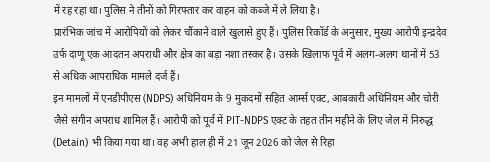में रह रहा था। पुलिस ने तीनों को गिरफ्तार कर वाहन को कब्जे में ले लिया है।
प्रारंभिक जांच में आरोपियों को लेकर चौंकाने वाले खुलासे हुए हैं। पुलिस रिकॉर्ड के अनुसार, मुख्य आरोपी इन्द्रदेव उर्फ दाणू एक आदतन अपराधी और क्षेत्र का बड़ा नशा तस्कर है। उसके खिलाफ पूर्व में अलग-अलग थानों में 53 से अधिक आपराधिक मामले दर्ज हैं।
इन मामलों में एनडीपीएस (NDPS) अधिनियम के 9 मुकदमों सहित आर्म्स एक्ट, आबकारी अधिनियम और चोरी जैसे संगीन अपराध शामिल हैं। आरोपी को पूर्व में PIT-NDPS एक्ट के तहत तीन महीने के लिए जेल में निरुद्ध (Detain) भी किया गया था। वह अभी हाल ही में 21 जून 2026 को जेल से रिहा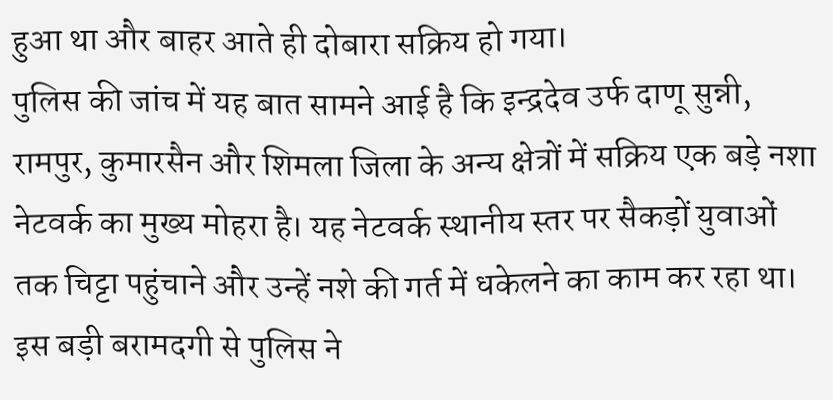हुआ था और बाहर आते ही दोबारा सक्रिय हो गया।
पुलिस की जांच में यह बात सामने आई है कि इन्द्रदेव उर्फ दाणू सुन्नी, रामपुर, कुमारसैन और शिमला जिला के अन्य क्षेत्रों में सक्रिय एक बड़े नशा नेटवर्क का मुख्य मोहरा है। यह नेटवर्क स्थानीय स्तर पर सैकड़ों युवाओं तक चिट्टा पहुंचाने और उन्हें नशे की गर्त में धकेलने का काम कर रहा था। इस बड़ी बरामदगी से पुलिस ने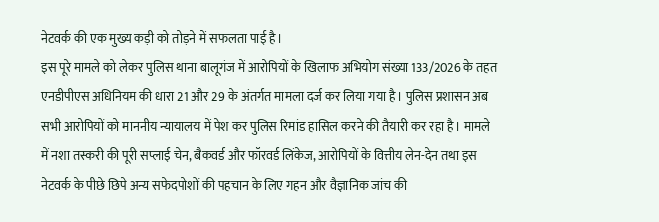नेटवर्क की एक मुख्य कड़ी को तोड़ने में सफलता पाई है।
इस पूरे मामले को लेकर पुलिस थाना बालूगंज में आरोपियों के खिलाफ अभियोग संख्या 133/2026 के तहत एनडीपीएस अधिनियम की धारा 21 और 29 के अंतर्गत मामला दर्ज कर लिया गया है। पुलिस प्रशासन अब सभी आरोपियों को माननीय न्यायालय में पेश कर पुलिस रिमांड हासिल करने की तैयारी कर रहा है। मामले में नशा तस्करी की पूरी सप्लाई चेन, बैकवर्ड और फॉरवर्ड लिंकेज, आरोपियों के वित्तीय लेन-देन तथा इस नेटवर्क के पीछे छिपे अन्य सफेदपोशों की पहचान के लिए गहन और वैज्ञानिक जांच की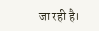जा रही है।